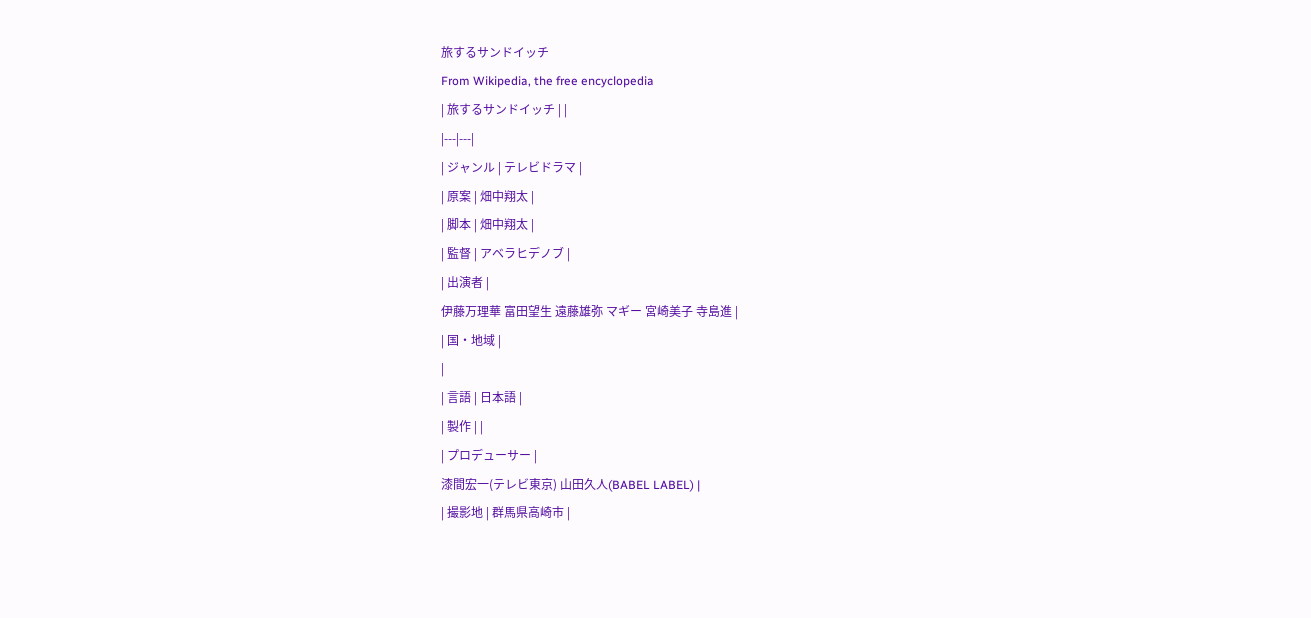旅するサンドイッチ
From Wikipedia, the free encyclopedia
| 旅するサンドイッチ | |
|---|---|
| ジャンル | テレビドラマ |
| 原案 | 畑中翔太 |
| 脚本 | 畑中翔太 |
| 監督 | アベラヒデノブ |
| 出演者 |
伊藤万理華 富田望生 遠藤雄弥 マギー 宮崎美子 寺島進 |
| 国・地域 |
|
| 言語 | 日本語 |
| 製作 | |
| プロデューサー |
漆間宏一(テレビ東京) 山田久人(BABEL LABEL) |
| 撮影地 | 群馬県高崎市 |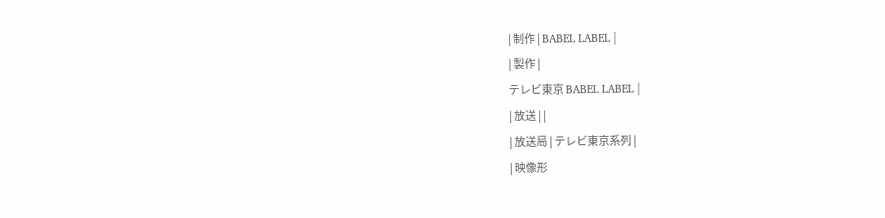| 制作 | BABEL LABEL |
| 製作 |
テレビ東京 BABEL LABEL |
| 放送 | |
| 放送局 | テレビ東京系列 |
| 映像形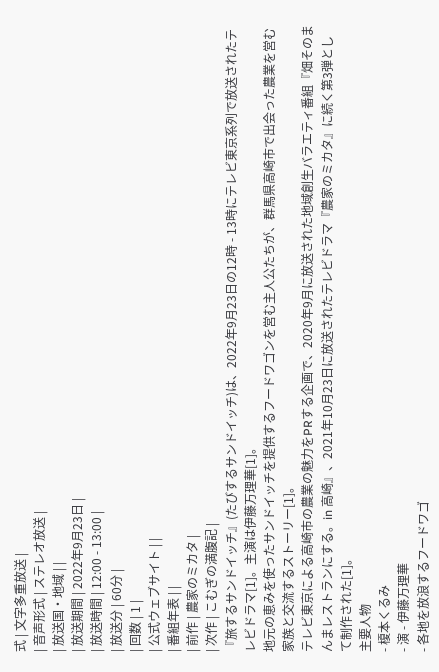式 | 文字多重放送 |
| 音声形式 | ステレオ放送 |
| 放送国・地域 | |
| 放送期間 | 2022年9月23日 |
| 放送時間 | 12:00 - 13:00 |
| 放送分 | 60分 |
| 回数 | 1 |
| 公式ウェブサイト | |
| 番組年表 | |
| 前作 | 農家のミカタ |
| 次作 | こむぎの満腹記 |
『旅するサンドイッチ』(たびするサンドイッチ)は、2022年9月23日の12時 - 13時にテレビ東京系列で放送されたテレビドラマ[1]。主演は伊藤万理華[1]。
地元の恵みを使ったサンドイッチを提供するフードワゴンを営む主人公たちが、群馬県高崎市で出会った農業を営む家族と交流するストーリー[1]。
テレビ東京による高崎市の農業の魅力をPRする企画で、2020年9月に放送された地域創生バラエティ番組『畑そのまんまレストランにする。in 高崎』、2021年10月23日に放送されたテレビドラマ『農家のミカタ』に続く第3弾として制作された[1]。
主要人物
- 榎本くるみ
- 演 - 伊藤万理華
- 各地を放浪するフードワゴ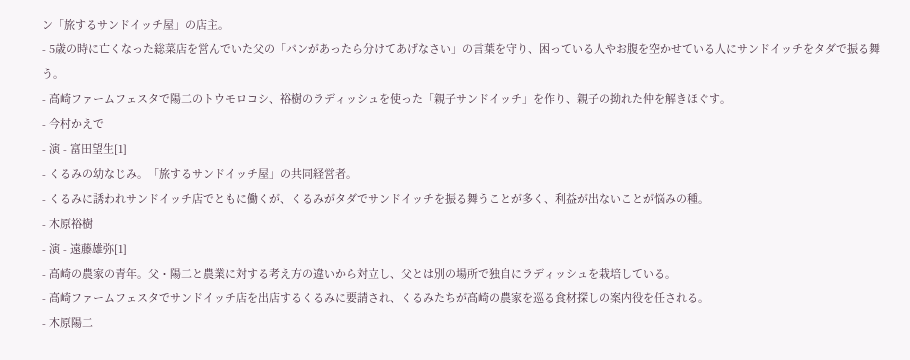ン「旅するサンドイッチ屋」の店主。
- 5歳の時に亡くなった総菜店を営んでいた父の「パンがあったら分けてあげなさい」の言葉を守り、困っている人やお腹を空かせている人にサンドイッチをタダで振る舞う。
- 高崎ファームフェスタで陽二のトウモロコシ、裕樹のラディッシュを使った「親子サンドイッチ」を作り、親子の拗れた仲を解きほぐす。
- 今村かえで
- 演 - 富田望生[1]
- くるみの幼なじみ。「旅するサンドイッチ屋」の共同経営者。
- くるみに誘われサンドイッチ店でともに働くが、くるみがタダでサンドイッチを振る舞うことが多く、利益が出ないことが悩みの種。
- 木原裕樹
- 演 - 遠藤雄弥[1]
- 高崎の農家の青年。父・陽二と農業に対する考え方の違いから対立し、父とは別の場所で独自にラディッシュを栽培している。
- 高崎ファームフェスタでサンドイッチ店を出店するくるみに要請され、くるみたちが高崎の農家を巡る食材探しの案内役を任される。
- 木原陽二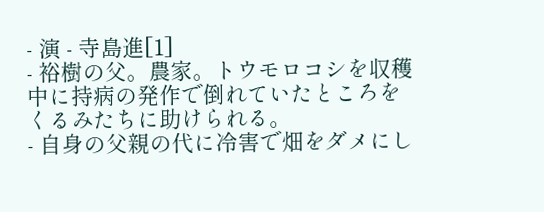- 演 - 寺島進[1]
- 裕樹の父。農家。トウモロコシを収穫中に持病の発作で倒れていたところをくるみたちに助けられる。
- 自身の父親の代に冷害で畑をダメにし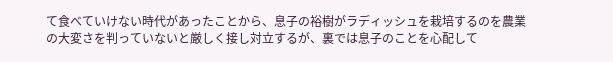て食べていけない時代があったことから、息子の裕樹がラディッシュを栽培するのを農業の大変さを判っていないと厳しく接し対立するが、裏では息子のことを心配して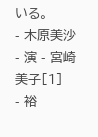いる。
- 木原美沙
- 演 - 宮崎美子[1]
- 裕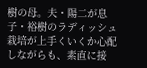樹の母。夫・陽二が息子・裕樹のラディッシュ栽培が上手くいくか心配しながらも、素直に接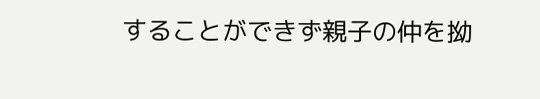することができず親子の仲を拗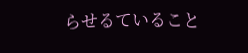らせるていること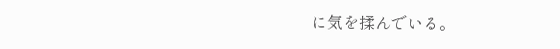に気を揉んでいる。